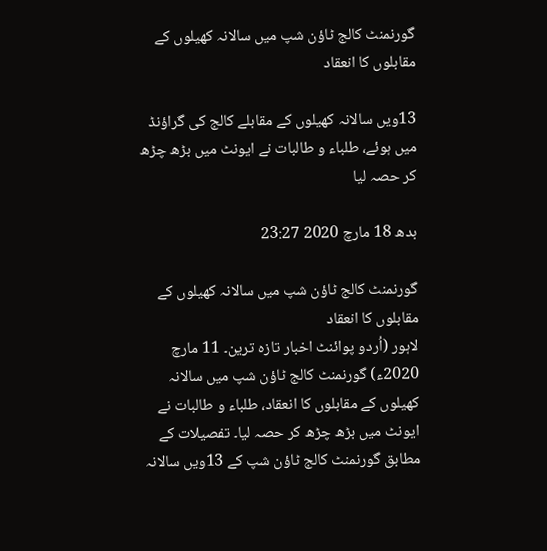گورنمنٹ کالج ٹاؤن شپ میں سالانہ کھیلوں کے مقابلوں کا انعقاد

13ویں سالانہ کھیلوں کے مقابلے کالج کی گراؤنڈ میں ہوئے، طلباء و طالبات نے ایونٹ میں بڑھ چڑھ کر حصہ لیا

بدھ 18 مارچ 2020 23:27

گورنمنٹ کالج ٹاؤن شپ میں سالانہ کھیلوں کے مقابلوں کا انعقاد
لاہور (اُردو پوائنٹ اخبار تازہ ترین۔ 11 مارچ 2020ء) گورنمنٹ کالج ٹاؤن شپ میں سالانہ کھیلوں کے مقابلوں کا انعقاد، طلباء و طالبات نے ایونٹ میں بڑھ چڑھ کر حصہ لیا۔ تفصیلات کے مطابق گورنمنٹ کالج ٹاؤن شپ کے 13ویں سالانہ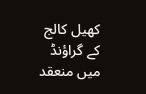کھیل کالج کے گراؤنڈ میں منعقد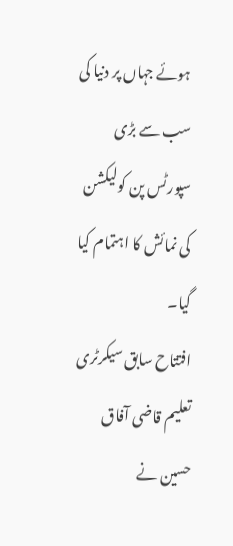ہوئے جہاں پر دنیا کی سب سے بڑی سپورٹس پن کولیکشن کی نمائش کا اہتمام کیا گیا۔
افتتاح سابق سیکرٹری تعلیم قاضی آفاق حسین نے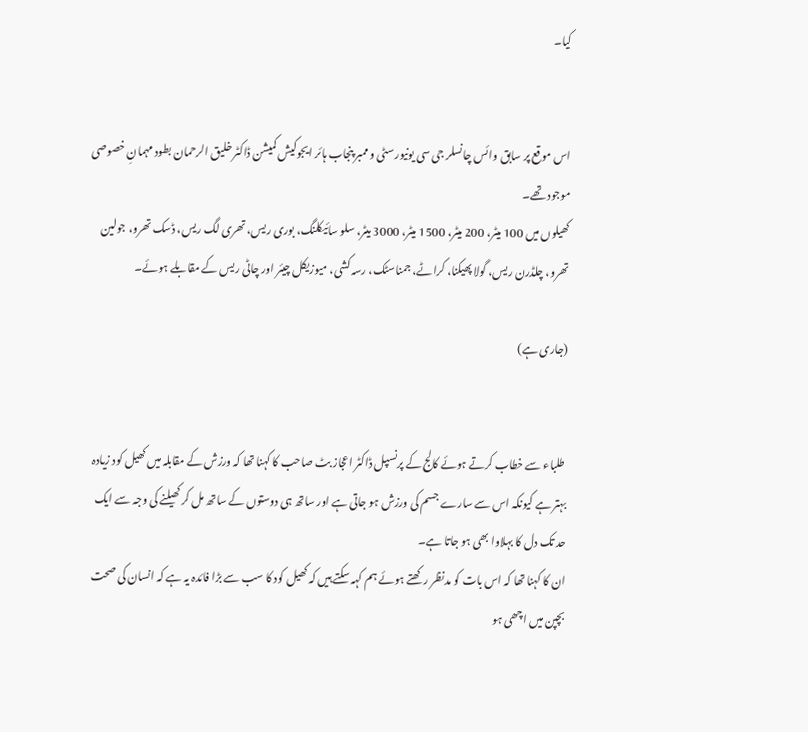کیا۔


اس موقع پر سابق وائس چانسلر جی سی یونیورسٹی و ممبر پنجاب ہائر ایجوکیش کمیشن ڈاکٹر خلیق الرحمان بطود مہمانِ خصوصی موجود تھے۔
کھیلوں میں 100 میٹر، 200 میٹر، 1500 میٹر، 3000 میٹر، سلو سائیکلنگ، بوری ریس، تھری لگ ریس، ڈسک تھرو، جولین تھرو، چلڈرن ریس، گولا پھیکنا، کراٹے، جمناسٹک، رسہ کشی، میوزیکل چیئر اور چاٹی ریس کے مقابلے ہوئے۔

(جاری ہے)


 طلباء سے خطاب کرتے ہوئے کالج کے پرنسپل ڈاکٹر اعجاز بٹ صاحب کا کہنا تھا کہ ورزش کے مقابلہ میں کھیل کود زیادہ بہتر ہے کیونکہ اس سے سارے جسم کی ورزش ہو جاتی ہے اور ساتھ ہی دوستوں کے ساتھ مل کر کھیلنے کی وجہ سے ایک حد تک دل کا بہلاوا بھی ہو جاتا ہے۔
ان کا کہنا تھا کہ اس بات کو مدنظر رکھتے ہوئے ہم کہہ سکتے ہیں کہ کھیل کود کا سب سے بڑا فائدہ یہ ہے کہ انسان کی صحت بچپن میں اچھی ہو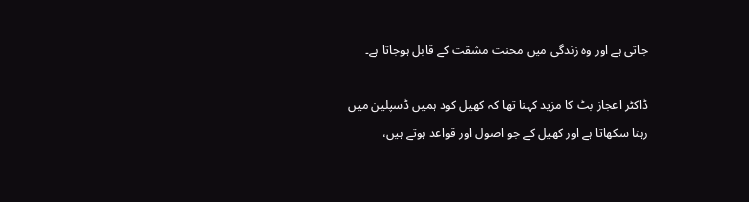جاتی ہے اور وہ زندگی میں محنت مشقت کے قابل ہوجاتا ہے۔

ڈاکٹر اعجاز بٹ کا مزید کہنا تھا کہ کھیل کود ہمیں ڈسپلین میں رہنا سکھاتا ہے اور کھیل کے جو اصول اور قواعد ہوتے ہیں،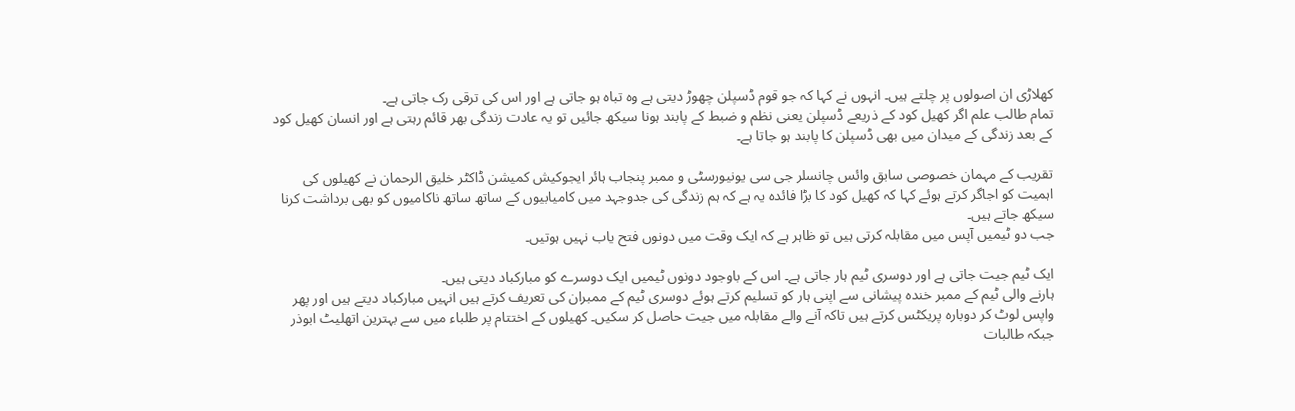کھلاڑی ان اصولوں پر چلتے ہیں۔ انہوں نے کہا کہ جو قوم ڈسپلن چھوڑ دیتی ہے وہ تباہ ہو جاتی ہے اور اس کی ترقی رک جاتی ہے۔
تمام طالب علم اگر کھیل کود کے ذریعے ڈسپلن یعنی نظم و ضبط کے پابند ہونا سیکھ جائیں تو یہ عادت زندگی بھر قائم رہتی ہے اور انسان کھیل کود کے بعد زندگی کے میدان میں بھی ڈسپلن کا پابند ہو جاتا ہے۔

تقریب کے مہمان خصوصی سابق وائس چانسلر جی سی یونیورسٹی و ممبر پنجاب ہائر ایجوکیش کمیشن ڈاکٹر خلیق الرحمان نے کھیلوں کی اہمیت کو اجاگر کرتے ہوئے کہا کہ کھیل کود کا بڑا فائدہ یہ ہے کہ ہم زندگی کی جدوجہد میں کامیابیوں کے ساتھ ساتھ ناکامیوں کو بھی برداشت کرنا سیکھ جاتے ہیں۔
جب دو ٹیمیں آپس میں مقابلہ کرتی ہیں تو ظاہر ہے کہ ایک وقت میں دونوں فتح یاب نہیں ہوتیں۔

ایک ٹیم جیت جاتی ہے اور دوسری ٹیم ہار جاتی ہے۔ اس کے باوجود دونوں ٹیمیں ایک دوسرے کو مبارکباد دیتی ہیں۔
ہارنے والی ٹیم کے ممبر خندہ پیشانی سے اپنی ہار کو تسلیم کرتے ہوئے دوسری ٹیم کے ممبران کی تعریف کرتے ہیں انہیں مبارکباد دیتے ہیں اور پھر واپس لوٹ کر دوبارہ پریکٹس کرتے ہیں تاکہ آنے والے مقابلہ میں جیت حاصل کر سکیں۔ کھیلوں کے اختتام پر طلباء میں سے بہترین اتھلیٹ ابوذر جبکہ طالبات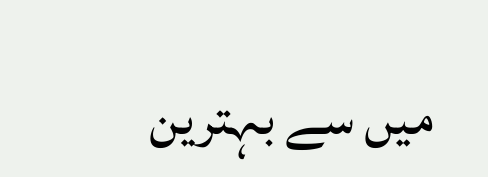میں سے بہترین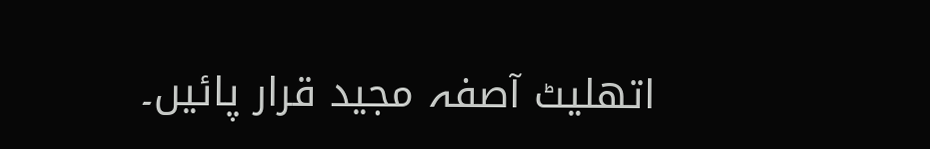اتھلیٹ آصفہ مجید قرار پائیں۔